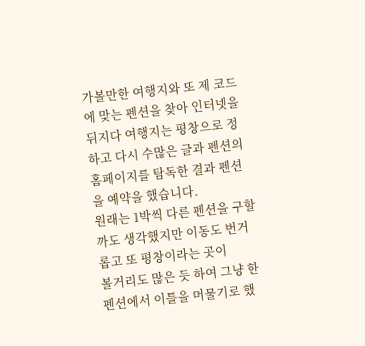가볼만한 여행지와 또 제 코드에 맞는 펜션을 찾아 인터넷을 뒤지다 여행지는 평창으로 정하고 다시 수많은 글과 펜션의 홈페이지를 탐독한 결과 펜션을 예약을 했습니다.
원래는 1박씩 다른 펜션을 구할까도 생각했지만 이동도 번거롭고 또 평창이라는 곳이
볼거리도 많은 듯 하여 그냥 한 펜션에서 이틀을 머물기로 했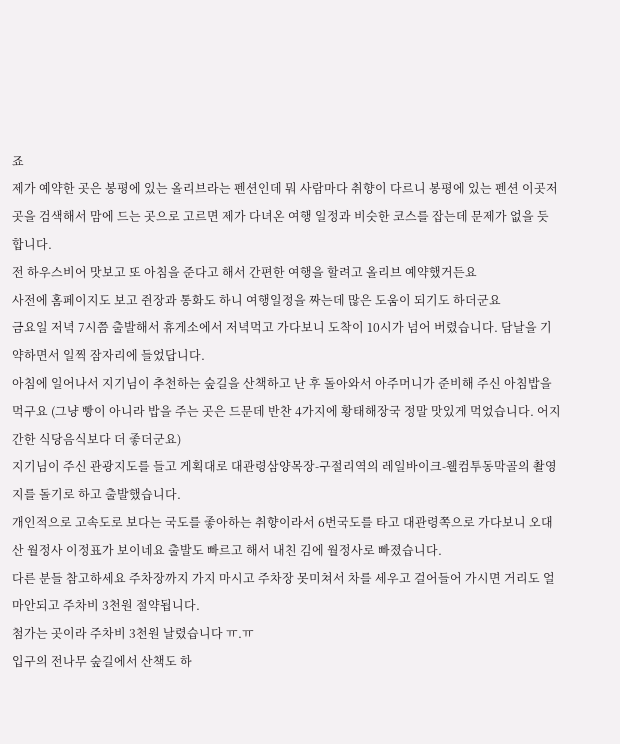죠
제가 예약한 곳은 봉평에 있는 올리브라는 펜션인데 뭐 사람마다 취향이 다르니 봉평에 있는 펜션 이곳저곳을 검색해서 맘에 드는 곳으로 고르면 제가 다녀온 여행 일정과 비슷한 코스를 잡는데 문제가 없을 듯 합니다.
전 하우스비어 맛보고 또 아침을 준다고 해서 간편한 여행을 할려고 올리브 예약했거든요
사전에 홈페이지도 보고 쥔장과 통화도 하니 여행일정을 짜는데 많은 도움이 되기도 하더군요
금요일 저녁 7시쯤 출발해서 휴게소에서 저녁먹고 가다보니 도착이 10시가 넘어 버렸습니다. 담날을 기약하면서 일찍 잠자리에 들었답니다.
아침에 일어나서 지기님이 추천하는 숲길을 산책하고 난 후 돌아와서 아주머니가 준비해 주신 아침밥을 먹구요 (그냥 빵이 아니라 밥을 주는 곳은 드문데 반찬 4가지에 황태해장국 정말 맛있게 먹었습니다. 어지간한 식당음식보다 더 좋더군요)
지기님이 주신 관광지도를 들고 게획대로 대관령삼양목장-구절리역의 레일바이크-웰컴투동막골의 촬영지를 돌기로 하고 출발했습니다.
개인적으로 고속도로 보다는 국도를 좋아하는 취향이라서 6번국도를 타고 대관령쪽으로 가다보니 오대산 월정사 이정표가 보이네요 출발도 빠르고 해서 내친 김에 월정사로 빠졌습니다.
다른 분들 참고하세요 주차장까지 가지 마시고 주차장 못미쳐서 차를 세우고 걸어들어 가시면 거리도 얼마안되고 주차비 3천원 절약됩니다.
첨가는 곳이라 주차비 3천원 날렸습니다 ㅠ.ㅠ
입구의 전나무 숲길에서 산책도 하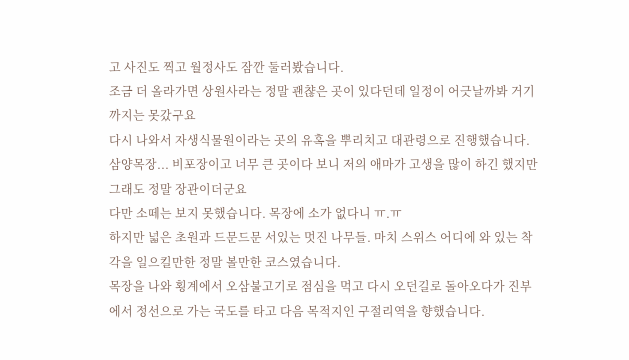고 사진도 찍고 월정사도 잠깐 둘러봤습니다.
조금 더 올라가면 상원사라는 정말 괜챦은 곳이 있다던데 일정이 어긋날까봐 거기까지는 못갔구요
다시 나와서 자생식물원이라는 곳의 유혹을 뿌리치고 대관령으로 진행했습니다.
삼양목장... 비포장이고 너무 큰 곳이다 보니 저의 애마가 고생을 많이 하긴 했지만
그래도 정말 장관이더군요
다만 소떼는 보지 못했습니다. 목장에 소가 없다니 ㅠ.ㅠ
하지만 넓은 초원과 드문드문 서있는 멋진 나무들. 마치 스위스 어디에 와 있는 착각을 일으킬만한 정말 볼만한 코스였습니다.
목장을 나와 횡계에서 오삼불고기로 점심을 먹고 다시 오던길로 돌아오다가 진부에서 정선으로 가는 국도를 타고 다음 목적지인 구절리역을 향했습니다.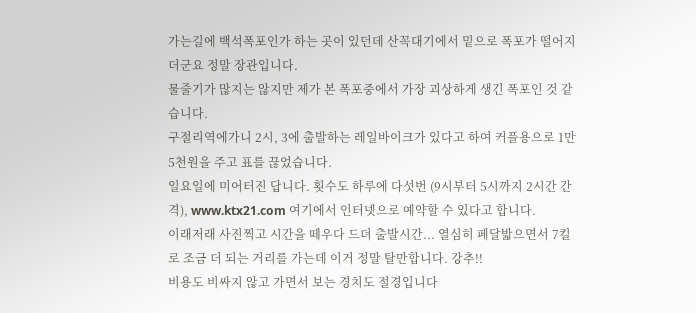가는길에 백석폭포인가 하는 곳이 있던데 산꼭대기에서 밑으로 폭포가 떨어지더군요 정말 장관입니다.
물줄기가 많지는 않지만 제가 본 폭포중에서 가장 괴상하게 생긴 폭포인 것 같습니다.
구절리역에가니 2시, 3에 출발하는 레일바이크가 있다고 하여 커플용으로 1만5천원을 주고 표를 끊었습니다.
일요일에 미어터진 답니다. 횟수도 하루에 다섯번 (9시부터 5시까지 2시간 간격), www.ktx21.com 여기에서 인터넷으로 예약할 수 있다고 합니다.
이래저래 사진찍고 시간을 떼우다 드뎌 출발시간... 열심히 페달밟으면서 7킬로 조금 더 되는 거리를 가는데 이거 정말 탈만합니다. 강추!!
비용도 비싸지 않고 가면서 보는 경치도 절경입니다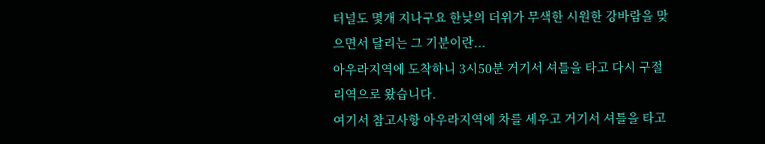터널도 몇개 지나구요 한낮의 더위가 무색한 시원한 강바람을 맞으면서 달리는 그 기분이란...
아우라지역에 도착하니 3시50분 거기서 셔틀을 타고 다시 구절리역으로 왔습니다.
여기서 참고사항 아우라지역에 차를 세우고 거기서 셔틀을 타고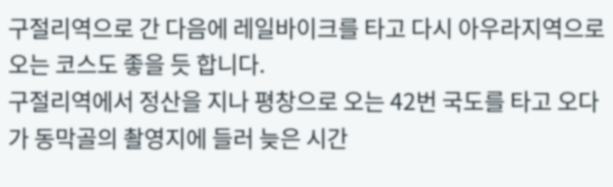구절리역으로 간 다음에 레일바이크를 타고 다시 아우라지역으로 오는 코스도 좋을 듯 합니다.
구절리역에서 정산을 지나 평창으로 오는 42번 국도를 타고 오다가 동막골의 촬영지에 들러 늦은 시간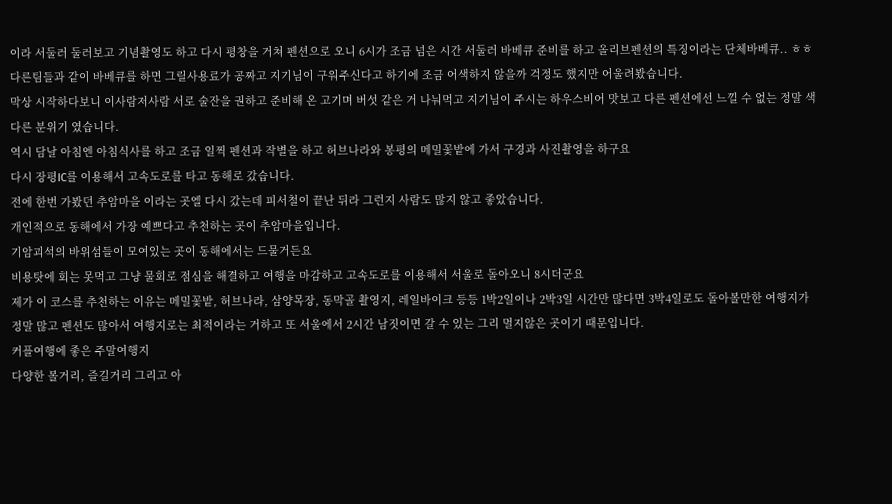이라 서둘러 둘러보고 기념촬영도 하고 다시 평창을 거쳐 펜션으로 오니 6시가 조금 넘은 시간 서둘러 바베큐 준비를 하고 올리브펜션의 특징이라는 단체바베큐.. ㅎㅎ 다른팀들과 같이 바베큐를 하면 그릴사용료가 공짜고 지기님이 구워주신다고 하기에 조금 어색하지 않을까 걱정도 했지만 어울려봤습니다.
막상 시작하다보니 이사람저사람 서로 술잔을 권하고 준비해 온 고기며 버섯 같은 거 나눠먹고 지기님이 주시는 하우스비어 맛보고 다른 펜션에선 느낄 수 없는 정말 색다른 분위기 였습니다.
역시 담날 아침엔 아침식사를 하고 조금 일찍 펜션과 작별을 하고 허브나라와 봉평의 메밀꽃밭에 가서 구경과 사진촬영을 하구요
다시 장평IC를 이용해서 고속도로를 타고 동해로 갔습니다.
전에 한번 가봤던 추암마을 이라는 곳엘 다시 갔는데 피서철이 끝난 뒤라 그런지 사람도 많지 않고 좋았습니다.
개인적으로 동해에서 가장 예쁘다고 추천하는 곳이 추암마을입니다.
기암괴석의 바위섬들이 모여있는 곳이 동해에서는 드물거든요
비용탓에 회는 못먹고 그냥 물회로 점심을 해결하고 여행을 마감하고 고속도로를 이용해서 서울로 돌아오니 8시더군요
제가 이 코스를 추천하는 이유는 메밀꽃밭, 허브나라, 삼양목장, 동막골 촬영지, 레일바이크 등등 1박2일이나 2박3일 시간만 많다면 3박4일로도 돌아볼만한 여행지가 정말 많고 펜션도 많아서 여행지로는 최적이라는 거하고 또 서울에서 2시간 남짓이면 갈 수 있는 그리 멀지않은 곳이기 때문입니다.
커플여행에 좋은 주말여행지
다양한 볼거리, 즐길거리 그리고 아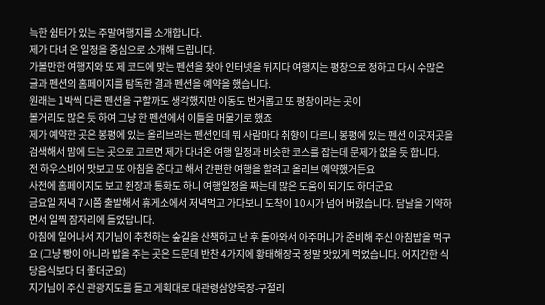늑한 쉼터가 있는 주말여행지를 소개합니다.
제가 다녀 온 일정을 중심으로 소개해 드립니다.
가볼만한 여행지와 또 제 코드에 맞는 펜션을 찾아 인터넷을 뒤지다 여행지는 평창으로 정하고 다시 수많은 글과 펜션의 홈페이지를 탐독한 결과 펜션을 예약을 했습니다.
원래는 1박씩 다른 펜션을 구할까도 생각했지만 이동도 번거롭고 또 평창이라는 곳이
볼거리도 많은 듯 하여 그냥 한 펜션에서 이틀을 머물기로 했죠
제가 예약한 곳은 봉평에 있는 올리브라는 펜션인데 뭐 사람마다 취향이 다르니 봉평에 있는 펜션 이곳저곳을 검색해서 맘에 드는 곳으로 고르면 제가 다녀온 여행 일정과 비슷한 코스를 잡는데 문제가 없을 듯 합니다.
전 하우스비어 맛보고 또 아침을 준다고 해서 간편한 여행을 할려고 올리브 예약했거든요
사전에 홈페이지도 보고 쥔장과 통화도 하니 여행일정을 짜는데 많은 도움이 되기도 하더군요
금요일 저녁 7시쯤 출발해서 휴게소에서 저녁먹고 가다보니 도착이 10시가 넘어 버렸습니다. 담날을 기약하면서 일찍 잠자리에 들었답니다.
아침에 일어나서 지기님이 추천하는 숲길을 산책하고 난 후 돌아와서 아주머니가 준비해 주신 아침밥을 먹구요 (그냥 빵이 아니라 밥을 주는 곳은 드문데 반찬 4가지에 황태해장국 정말 맛있게 먹었습니다. 어지간한 식당음식보다 더 좋더군요)
지기님이 주신 관광지도를 들고 게획대로 대관령삼양목장-구절리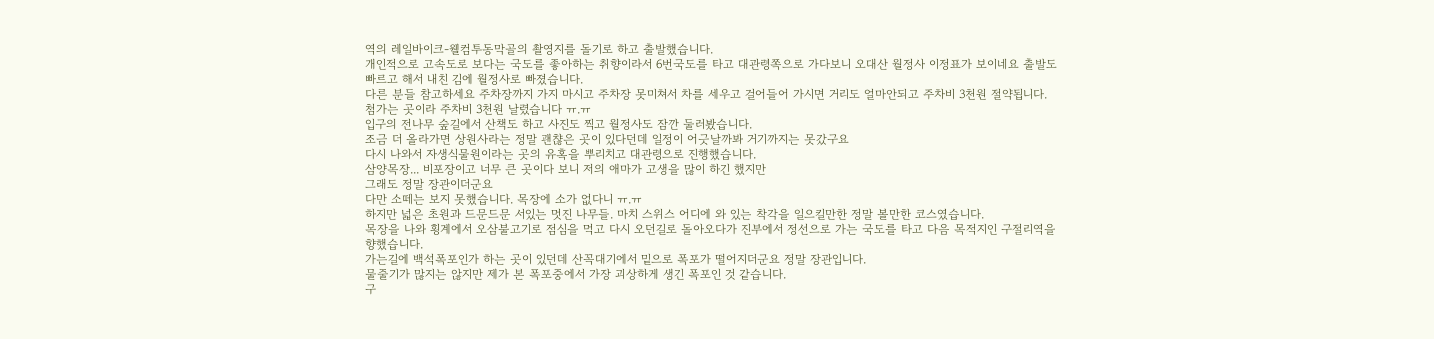역의 레일바이크-웰컴투동막골의 촬영지를 돌기로 하고 출발했습니다.
개인적으로 고속도로 보다는 국도를 좋아하는 취향이라서 6번국도를 타고 대관령쪽으로 가다보니 오대산 월정사 이정표가 보이네요 출발도 빠르고 해서 내친 김에 월정사로 빠졌습니다.
다른 분들 참고하세요 주차장까지 가지 마시고 주차장 못미쳐서 차를 세우고 걸어들어 가시면 거리도 얼마안되고 주차비 3천원 절약됩니다.
첨가는 곳이라 주차비 3천원 날렸습니다 ㅠ.ㅠ
입구의 전나무 숲길에서 산책도 하고 사진도 찍고 월정사도 잠깐 둘러봤습니다.
조금 더 올라가면 상원사라는 정말 괜챦은 곳이 있다던데 일정이 어긋날까봐 거기까지는 못갔구요
다시 나와서 자생식물원이라는 곳의 유혹을 뿌리치고 대관령으로 진행했습니다.
삼양목장... 비포장이고 너무 큰 곳이다 보니 저의 애마가 고생을 많이 하긴 했지만
그래도 정말 장관이더군요
다만 소떼는 보지 못했습니다. 목장에 소가 없다니 ㅠ.ㅠ
하지만 넓은 초원과 드문드문 서있는 멋진 나무들. 마치 스위스 어디에 와 있는 착각을 일으킬만한 정말 볼만한 코스였습니다.
목장을 나와 횡계에서 오삼불고기로 점심을 먹고 다시 오던길로 돌아오다가 진부에서 정선으로 가는 국도를 타고 다음 목적지인 구절리역을 향했습니다.
가는길에 백석폭포인가 하는 곳이 있던데 산꼭대기에서 밑으로 폭포가 떨어지더군요 정말 장관입니다.
물줄기가 많지는 않지만 제가 본 폭포중에서 가장 괴상하게 생긴 폭포인 것 같습니다.
구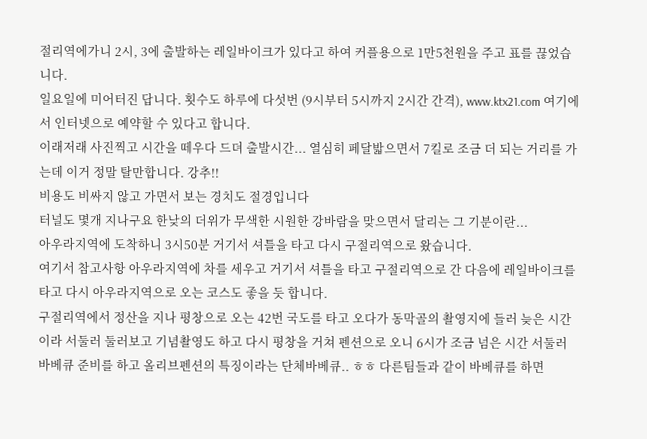절리역에가니 2시, 3에 출발하는 레일바이크가 있다고 하여 커플용으로 1만5천원을 주고 표를 끊었습니다.
일요일에 미어터진 답니다. 횟수도 하루에 다섯번 (9시부터 5시까지 2시간 간격), www.ktx21.com 여기에서 인터넷으로 예약할 수 있다고 합니다.
이래저래 사진찍고 시간을 떼우다 드뎌 출발시간... 열심히 페달밟으면서 7킬로 조금 더 되는 거리를 가는데 이거 정말 탈만합니다. 강추!!
비용도 비싸지 않고 가면서 보는 경치도 절경입니다
터널도 몇개 지나구요 한낮의 더위가 무색한 시원한 강바람을 맞으면서 달리는 그 기분이란...
아우라지역에 도착하니 3시50분 거기서 셔틀을 타고 다시 구절리역으로 왔습니다.
여기서 참고사항 아우라지역에 차를 세우고 거기서 셔틀을 타고 구절리역으로 간 다음에 레일바이크를 타고 다시 아우라지역으로 오는 코스도 좋을 듯 합니다.
구절리역에서 정산을 지나 평창으로 오는 42번 국도를 타고 오다가 동막골의 촬영지에 들러 늦은 시간이라 서둘러 둘러보고 기념촬영도 하고 다시 평창을 거쳐 펜션으로 오니 6시가 조금 넘은 시간 서둘러 바베큐 준비를 하고 올리브펜션의 특징이라는 단체바베큐.. ㅎㅎ 다른팀들과 같이 바베큐를 하면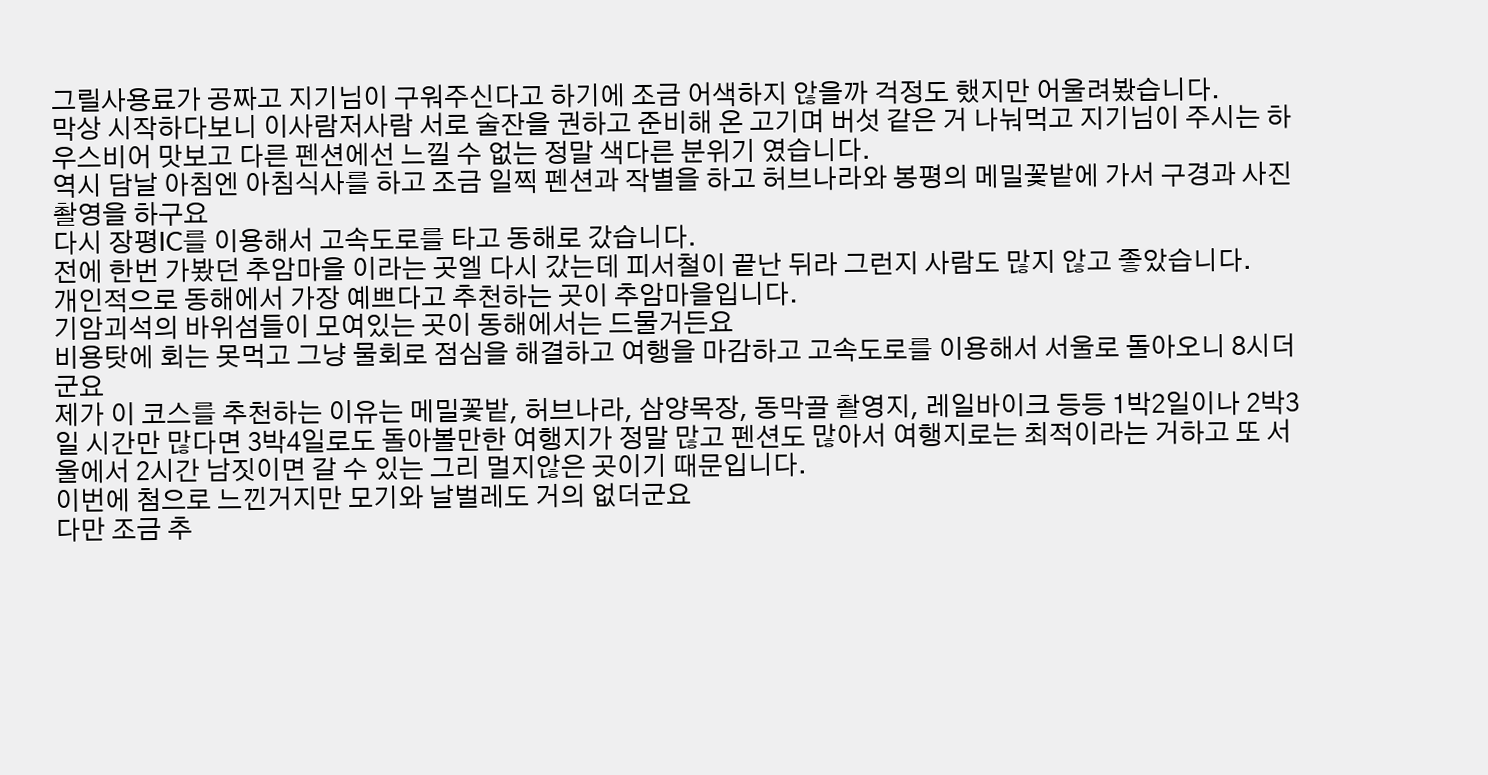그릴사용료가 공짜고 지기님이 구워주신다고 하기에 조금 어색하지 않을까 걱정도 했지만 어울려봤습니다.
막상 시작하다보니 이사람저사람 서로 술잔을 권하고 준비해 온 고기며 버섯 같은 거 나눠먹고 지기님이 주시는 하우스비어 맛보고 다른 펜션에선 느낄 수 없는 정말 색다른 분위기 였습니다.
역시 담날 아침엔 아침식사를 하고 조금 일찍 펜션과 작별을 하고 허브나라와 봉평의 메밀꽃밭에 가서 구경과 사진촬영을 하구요
다시 장평IC를 이용해서 고속도로를 타고 동해로 갔습니다.
전에 한번 가봤던 추암마을 이라는 곳엘 다시 갔는데 피서철이 끝난 뒤라 그런지 사람도 많지 않고 좋았습니다.
개인적으로 동해에서 가장 예쁘다고 추천하는 곳이 추암마을입니다.
기암괴석의 바위섬들이 모여있는 곳이 동해에서는 드물거든요
비용탓에 회는 못먹고 그냥 물회로 점심을 해결하고 여행을 마감하고 고속도로를 이용해서 서울로 돌아오니 8시더군요
제가 이 코스를 추천하는 이유는 메밀꽃밭, 허브나라, 삼양목장, 동막골 촬영지, 레일바이크 등등 1박2일이나 2박3일 시간만 많다면 3박4일로도 돌아볼만한 여행지가 정말 많고 펜션도 많아서 여행지로는 최적이라는 거하고 또 서울에서 2시간 남짓이면 갈 수 있는 그리 멀지않은 곳이기 때문입니다.
이번에 첨으로 느낀거지만 모기와 날벌레도 거의 없더군요
다만 조금 추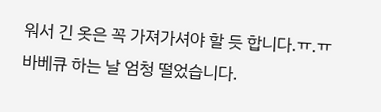워서 긴 옷은 꼭 가져가셔야 할 듯 합니다.ㅠ.ㅠ
바베큐 하는 날 엄청 떨었습니다.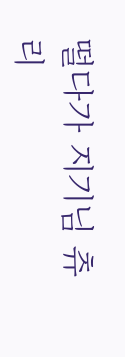떨다가 지기님 츄리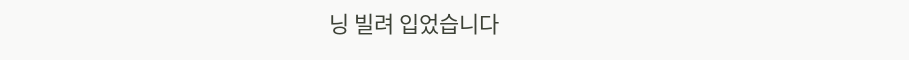닝 빌려 입었습니다